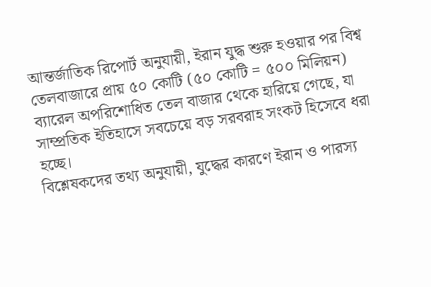আন্তর্জাতিক রিপোর্ট অনুযায়ী, ইরান যুদ্ধ শুরু হওয়ার পর বিশ্ব তেলবাজারে প্রায় ৫০ কোটি (৫০ কোটি = ৫০০ মিলিয়ন) ব্যারেল অপরিশোধিত তেল বাজার থেকে হারিয়ে গেছে, যা সাম্প্রতিক ইতিহাসে সবচেয়ে বড় সরবরাহ সংকট হিসেবে ধরা হচ্ছে।
বিশ্লেষকদের তথ্য অনুযায়ী, যুদ্ধের কারণে ইরান ও পারস্য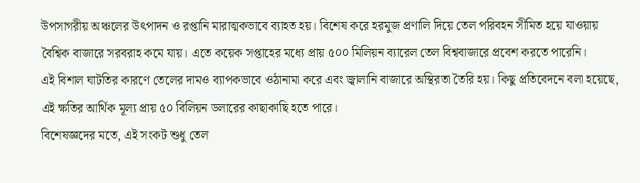উপসাগরীয় অঞ্চলের উৎপাদন ও রপ্তানি মারাত্মকভাবে ব্যাহত হয়। বিশেষ করে হরমুজ প্রণালি দিয়ে তেল পরিবহন সীমিত হয়ে যাওয়ায় বৈশ্বিক বাজারে সরবরাহ কমে যায়। এতে কয়েক সপ্তাহের মধ্যে প্রায় ৫০০ মিলিয়ন ব্যারেল তেল বিশ্ববাজারে প্রবেশ করতে পারেনি।
এই বিশাল ঘাটতির কারণে তেলের দামও ব্যাপকভাবে ওঠানামা করে এবং জ্বালানি বাজারে অস্থিরতা তৈরি হয়। কিছু প্রতিবেদনে বলা হয়েছে, এই ক্ষতির আর্থিক মূল্য প্রায় ৫০ বিলিয়ন ডলারের কাছাকাছি হতে পারে।
বিশেষজ্ঞদের মতে, এই সংকট শুধু তেল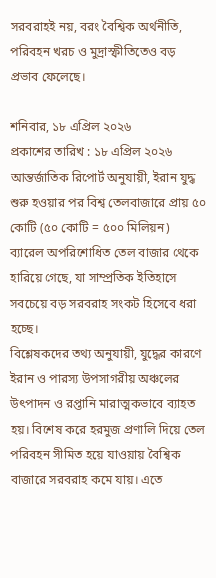সরবরাহই নয়, বরং বৈশ্বিক অর্থনীতি, পরিবহন খরচ ও মুদ্রাস্ফীতিতেও বড় প্রভাব ফেলেছে।

শনিবার, ১৮ এপ্রিল ২০২৬
প্রকাশের তারিখ : ১৮ এপ্রিল ২০২৬
আন্তর্জাতিক রিপোর্ট অনুযায়ী, ইরান যুদ্ধ শুরু হওয়ার পর বিশ্ব তেলবাজারে প্রায় ৫০ কোটি (৫০ কোটি = ৫০০ মিলিয়ন) ব্যারেল অপরিশোধিত তেল বাজার থেকে হারিয়ে গেছে, যা সাম্প্রতিক ইতিহাসে সবচেয়ে বড় সরবরাহ সংকট হিসেবে ধরা হচ্ছে।
বিশ্লেষকদের তথ্য অনুযায়ী, যুদ্ধের কারণে ইরান ও পারস্য উপসাগরীয় অঞ্চলের উৎপাদন ও রপ্তানি মারাত্মকভাবে ব্যাহত হয়। বিশেষ করে হরমুজ প্রণালি দিয়ে তেল পরিবহন সীমিত হয়ে যাওয়ায় বৈশ্বিক বাজারে সরবরাহ কমে যায়। এতে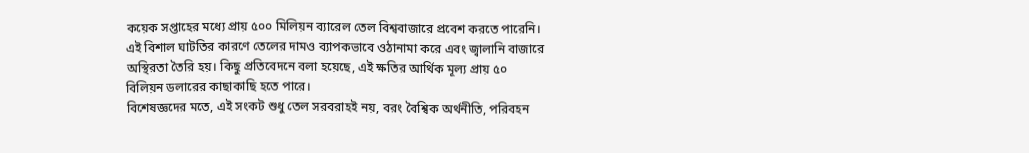কয়েক সপ্তাহের মধ্যে প্রায় ৫০০ মিলিয়ন ব্যারেল তেল বিশ্ববাজারে প্রবেশ করতে পারেনি।
এই বিশাল ঘাটতির কারণে তেলের দামও ব্যাপকভাবে ওঠানামা করে এবং জ্বালানি বাজারে অস্থিরতা তৈরি হয়। কিছু প্রতিবেদনে বলা হয়েছে, এই ক্ষতির আর্থিক মূল্য প্রায় ৫০ বিলিয়ন ডলারের কাছাকাছি হতে পারে।
বিশেষজ্ঞদের মতে, এই সংকট শুধু তেল সরবরাহই নয়, বরং বৈশ্বিক অর্থনীতি, পরিবহন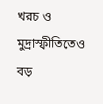খরচ ও মুদ্রাস্ফীতিতেও বড়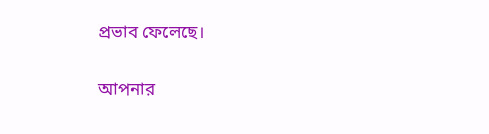প্রভাব ফেলেছে।

আপনার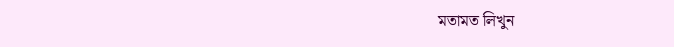মতামত লিখুন